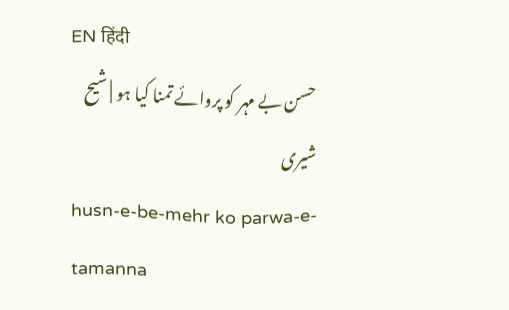EN हिंदी
حسن بے مہر کو پروائے تمنا کیا ہو | شیح شیری
husn-e-be-mehr ko parwa-e-tamanna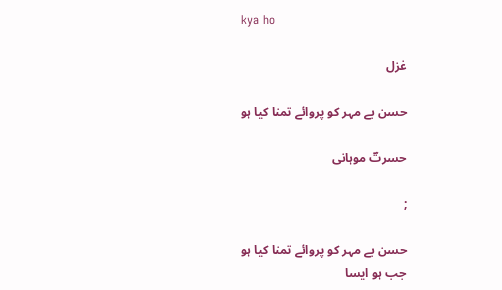kya ho

غزل

حسن بے مہر کو پروائے تمنا کیا ہو

حسرتؔ موہانی

;

حسن بے مہر کو پروائے تمنا کیا ہو
جب ہو ایسا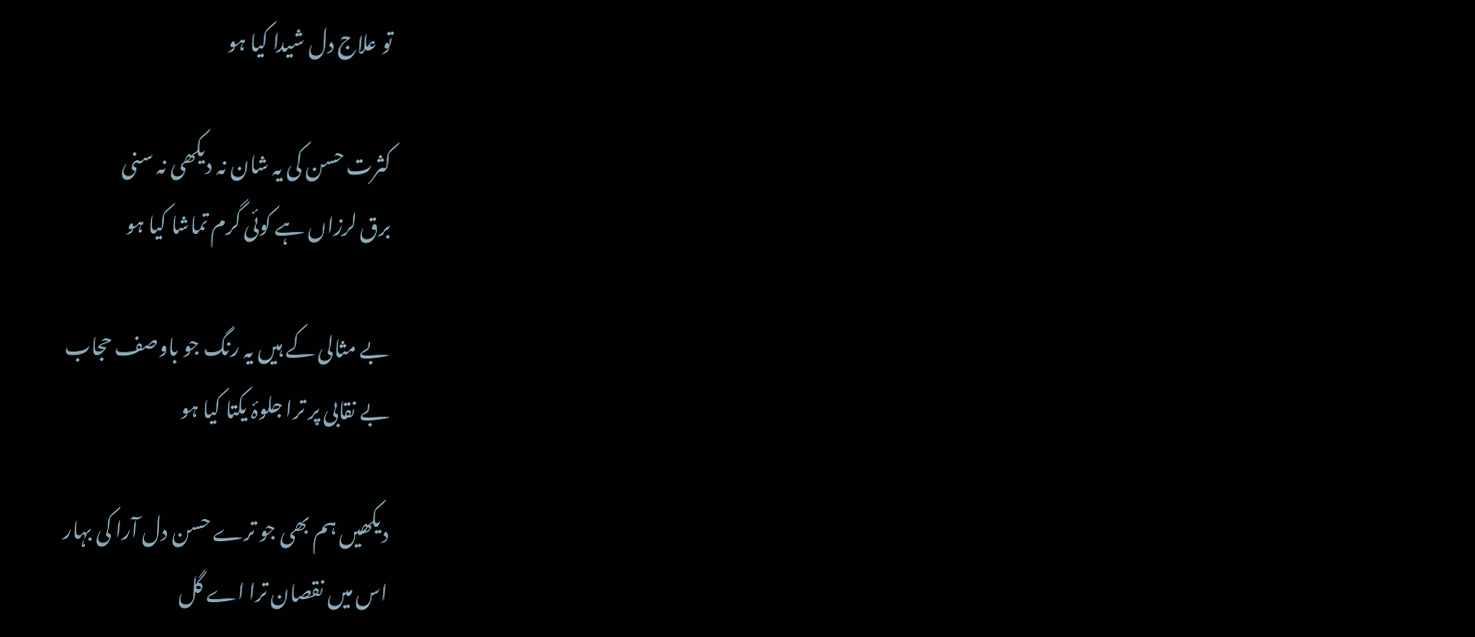تو علاج دل شیدا کیا ہو

کثرت حسن کی یہ شان نہ دیکھی نہ سنی
برق لرزاں ہے کوئی گرم تماشا کیا ہو

بے مثالی کے ہیں یہ رنگ جو باوصف حجاب
بے نقابی پر ترا جلوۂ یکتا کیا ہو

دیکھیں ہم بھی جو ترے حسن دل آرا کی بہار
اس میں نقصان ترا اے گل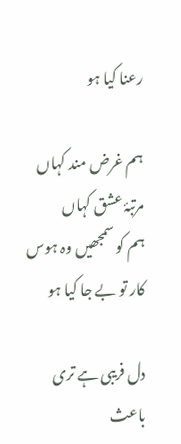رعنا کیا ہو

ہم غرض مند کہاں مرتبۂ عشق کہاں
ہم کو سمجھیں وہ ہوس کار تو بے جا کیا ہو

دل فریبی ہے تری باعث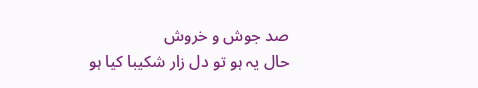صد جوش و خروش
حال یہ ہو تو دل زار شکیبا کیا ہو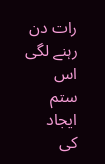رات دن رہنے لگی اس ستم ایجاد کی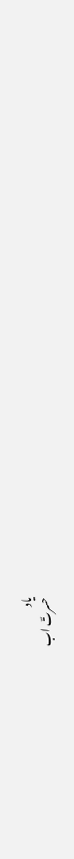یاد
حسرتؔ اب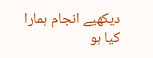دیکھیے انجام ہمارا کیا ہو